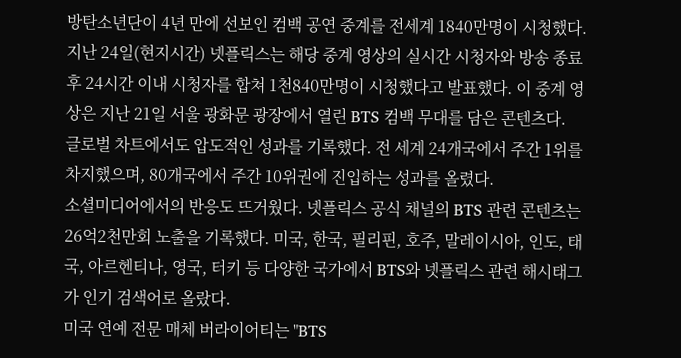방탄소년단이 4년 만에 선보인 컴백 공연 중계를 전세계 1840만명이 시청했다.
지난 24일(현지시간) 넷플릭스는 해당 중계 영상의 실시간 시청자와 방송 종료 후 24시간 이내 시청자를 합쳐 1천840만명이 시청했다고 발표했다. 이 중계 영상은 지난 21일 서울 광화문 광장에서 열린 BTS 컴백 무대를 담은 콘텐츠다.
글로벌 차트에서도 압도적인 성과를 기록했다. 전 세계 24개국에서 주간 1위를 차지했으며, 80개국에서 주간 10위권에 진입하는 성과를 올렸다.
소셜미디어에서의 반응도 뜨거웠다. 넷플릭스 공식 채널의 BTS 관련 콘텐츠는 26억2천만회 노출을 기록했다. 미국, 한국, 필리핀, 호주, 말레이시아, 인도, 태국, 아르헨티나, 영국, 터키 등 다양한 국가에서 BTS와 넷플릭스 관련 해시태그가 인기 검색어로 올랐다.
미국 연예 전문 매체 버라이어티는 "BTS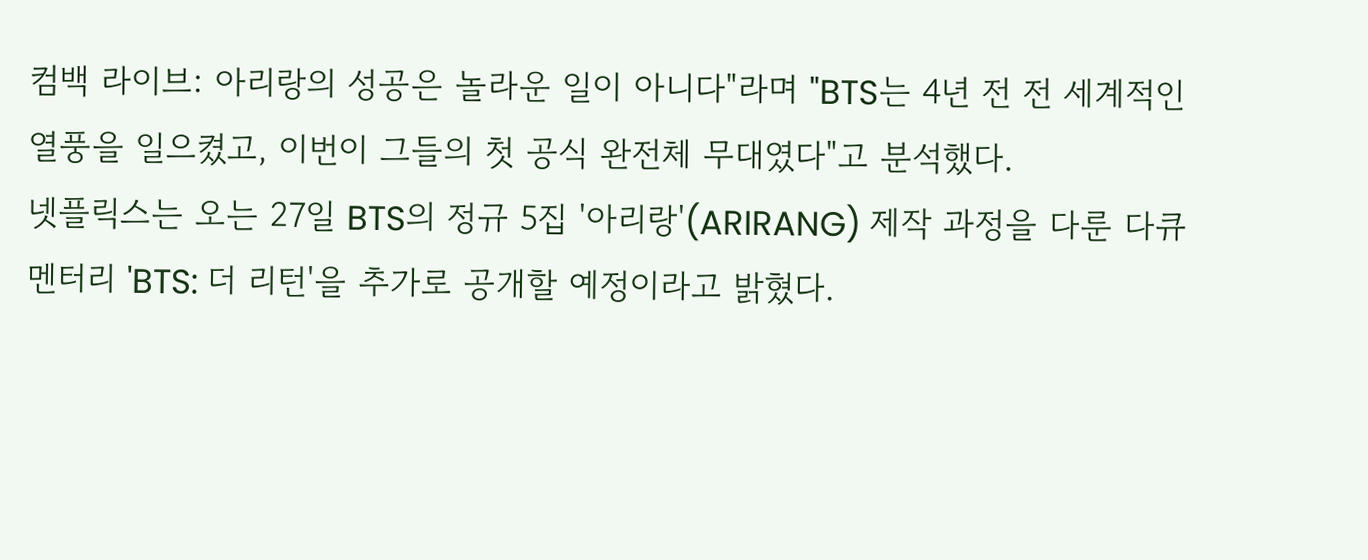컴백 라이브: 아리랑의 성공은 놀라운 일이 아니다"라며 "BTS는 4년 전 전 세계적인 열풍을 일으켰고, 이번이 그들의 첫 공식 완전체 무대였다"고 분석했다.
넷플릭스는 오는 27일 BTS의 정규 5집 '아리랑'(ARIRANG) 제작 과정을 다룬 다큐멘터리 'BTS: 더 리턴'을 추가로 공개할 예정이라고 밝혔다.